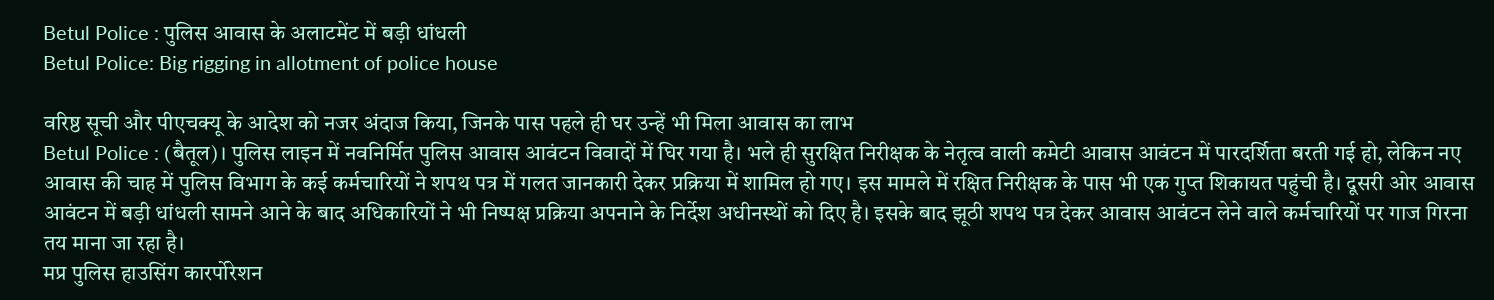Betul Police : पुलिस आवास के अलाटमेंट में बड़ी धांधली
Betul Police: Big rigging in allotment of police house

वरिष्ठ सूची और पीएचक्यू के आदेश को नजर अंदाज किया, जिनके पास पहले ही घर उन्हें भी मिला आवास का लाभ
Betul Police : (बैतूल)। पुलिस लाइन में नवनिर्मित पुलिस आवास आवंटन विवादों में घिर गया है। भले ही सुरक्षित निरीक्षक के नेतृत्व वाली कमेटी आवास आवंटन में पारदर्शिता बरती गई हो, लेकिन नए आवास की चाह में पुलिस विभाग के कई कर्मचारियों ने शपथ पत्र में गलत जानकारी देकर प्रक्रिया में शामिल हो गए। इस मामले में रक्षित निरीक्षक के पास भी एक गुप्त शिकायत पहुंची है। दूसरी ओर आवास आवंटन में बड़ी धांधली सामने आने के बाद अधिकारियों ने भी निष्पक्ष प्रक्रिया अपनाने के निर्देश अधीनस्थों को दिए है। इसके बाद झूठी शपथ पत्र देकर आवास आवंटन लेने वाले कर्मचारियों पर गाज गिरना तय माना जा रहा है।
मप्र पुलिस हाउसिंग कारर्पोरेशन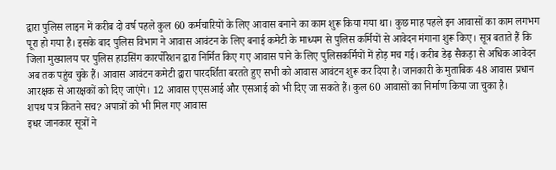द्वारा पुलिस लाइन में करीब दो वर्ष पहले कुल 60 कर्मचारियों के लिए आवास बनाने का काम शुरू किया गया था। कुछ माह पहले इन आवासों का काम लगभग पूरा हो गया है। इसके बाद पुलिस विभाग ने आवास आवंटन के लिए बनाई कमेटी के माध्यम से पुलिस कर्मियों से आवेदन मंगाना शुरू किए। सूत्र बताते हैं कि जिला मुख्यालय पर पुलिस हाउसिंग कारर्पोरेशन द्वारा निर्मित किए गए आवास पाने के लिए पुलिसकर्मियों में होड़ मच गई। करीब डेढ़ सैकड़ा से अधिक आवेदन अब तक पहुंच चुके हैं। आवास आवंटन कमेटी द्वारा पारदर्शिता बरतते हुए सभी को आवास आवंटन शुरू कर दिया है। जानकारी के मुताबिक 48 आवास प्रधान आरक्षक से आरक्षकों को दिए जाएंगे। 12 आवास एएसआई और एसआई को भी दिए जा सकते हैं। कुल 60 आवासों का निर्माण किया जा चुका है।
शपथ पत्र कितने सच? अपात्रों को भी मिल गए आवास
इधर जानकार सूत्रों ने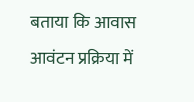बताया कि आवास आवंटन प्रक्रिया में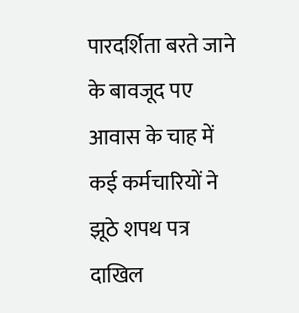पारदर्शिता बरते जाने के बावजूद पए आवास के चाह में कई कर्मचारियों ने झूठे शपथ पत्र दाखिल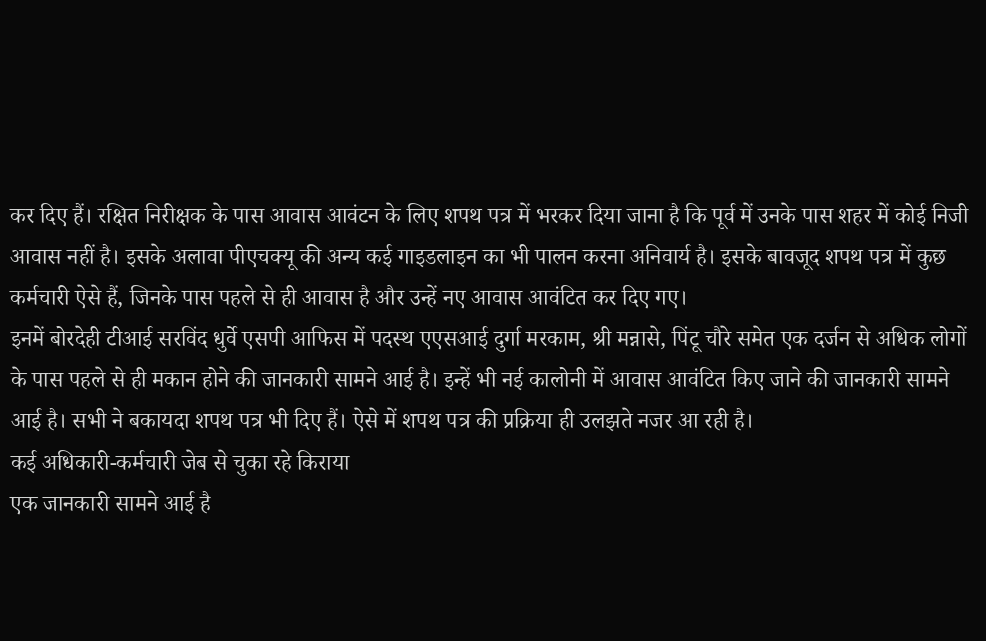कर दिए हैं। रक्षित निरीक्षक के पास आवास आवंटन के लिए शपथ पत्र में भरकर दिया जाना है कि पूर्व में उनके पास शहर में कोई निजी आवास नहीं है। इसके अलावा पीएचक्यू की अन्य कई गाइडलाइन का भी पालन करना अनिवार्य है। इसके बावजूद शपथ पत्र में कुछ कर्मचारी ऐसे हैं, जिनके पास पहले से ही आवास है और उन्हें नए आवास आवंटित कर दिए गए।
इनमें बोरदेही टीआई सरविंद धुर्वे एसपी आफिस में पदस्थ एएसआई दुर्गा मरकाम, श्री मन्नासे, पिंटू चौरे समेत एक दर्जन से अधिक लोगों के पास पहले से ही मकान होने की जानकारी सामने आई है। इन्हें भी नई कालोनी में आवास आवंटित किए जाने की जानकारी सामने आई है। सभी ने बकायदा शपथ पत्र भी दिए हैं। ऐसे में शपथ पत्र की प्रक्रिया ही उलझते नजर आ रही है।
कई अधिकारी-कर्मचारी जेब से चुका रहे किराया
एक जानकारी सामने आई है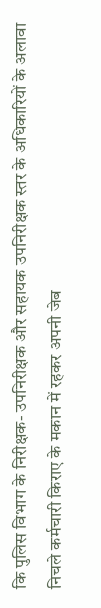कि पुलिस विभाग के निरीक्षक- उपनिरीक्षक और सहायक उपनिरीक्षक स्तर के अधिकारियों के अलावा निचले कर्मचारी किराए के मकान में रहकर अपनी जेब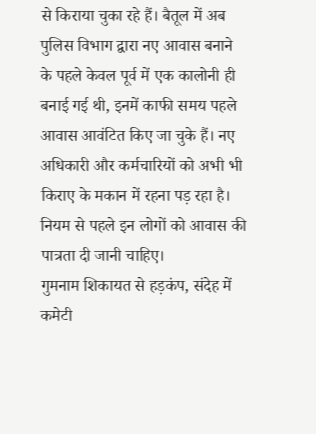से किराया चुका रहे हैं। बैतूल में अब पुलिस विभाग द्वारा नए आवास बनाने के पहले केवल पूर्व में एक कालोनी ही बनाई गई थी, इनमें काफी समय पहले आवास आवंटित किए जा चुके हैं। नए अधिकारी और कर्मचारियों को अभी भी किराए के मकान में रहना पड़ रहा है। नियम से पहले इन लोगों को आवास की पात्रता दी जानी चाहिए।
गुमनाम शिकायत से हड़कंप, संदेह में कमेटी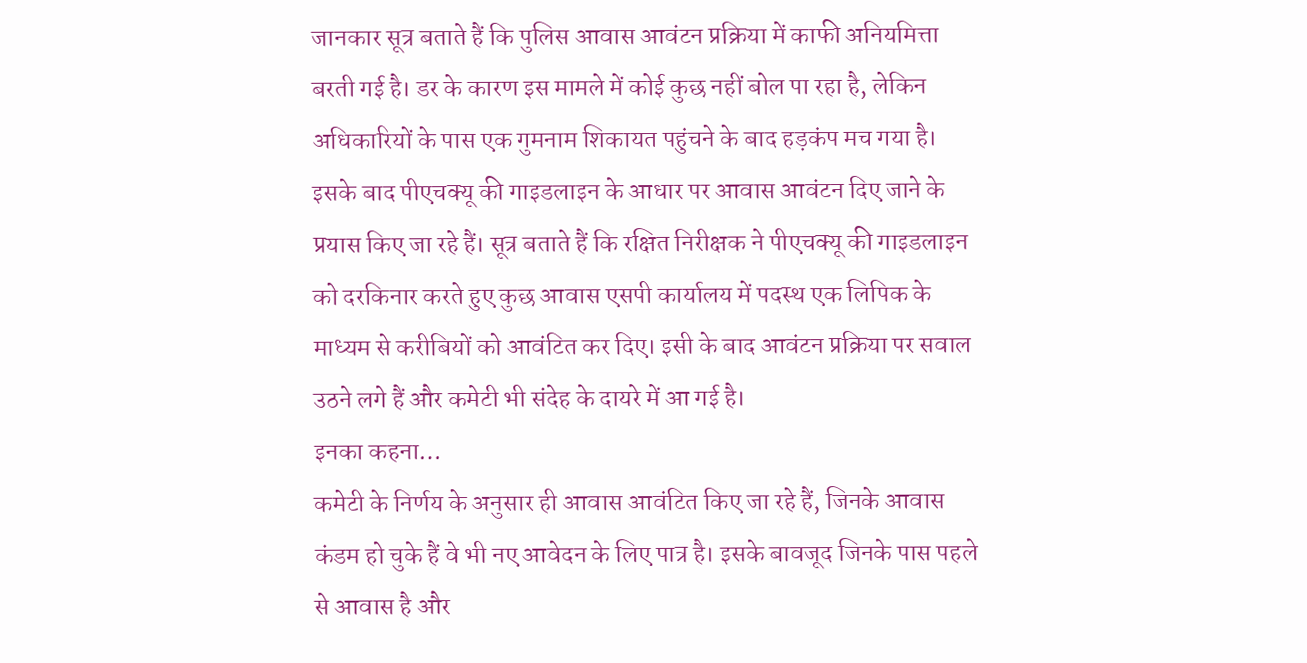जानकार सूत्र बताते हैं कि पुलिस आवास आवंटन प्रक्रिया में काफी अनियमित्ता बरती गई है। डर के कारण इस मामले में कोई कुछ नहीं बोल पा रहा है, लेकिन अधिकारियों के पास एक गुमनाम शिकायत पहुंचने के बाद हड़कंप मच गया है। इसके बाद पीएचक्यू की गाइडलाइन के आधार पर आवास आवंटन दिए जाने के प्रयास किए जा रहे हैं। सूत्र बताते हैं कि रक्षित निरीक्षक ने पीएचक्यू की गाइडलाइन को दरकिनार करते हुए कुछ आवास एसपी कार्यालय में पदस्थ एक लिपिक के माध्यम से करीबियों को आवंटित कर दिए। इसी के बाद आवंटन प्रक्रिया पर सवाल उठने लगे हैं और कमेटी भी संदेह के दायरे में आ गई है।
इनका कहना…
कमेटी के निर्णय के अनुसार ही आवास आवंटित किए जा रहे हैं, जिनके आवास कंडम हो चुके हैं वे भी नए आवेदन के लिए पात्र है। इसके बावजूद जिनके पास पहले से आवास है और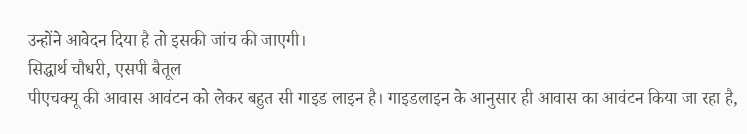उन्होंने आवेदन दिया है तो इसकी जांच की जाएगी।
सिद्धार्थ चौधरी, एसपी बैतूल
पीएचक्यू की आवास आवंटन को लेकर बहुत सी गाइड लाइन है। गाइडलाइन के आनुसार ही आवास का आवंटन किया जा रहा है,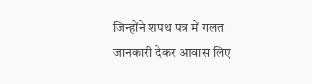जिन्होंने शपथ पत्र में गलत जानकारी देकर आवास लिए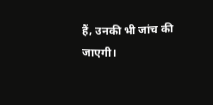हैं, उनकी भी जांच की जाएगी।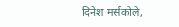दिनेश मर्सकोले,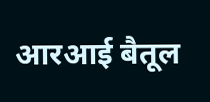आरआई बैतूल